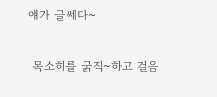얘가 글쎄다~

 목소히를 굵직~하고 걸음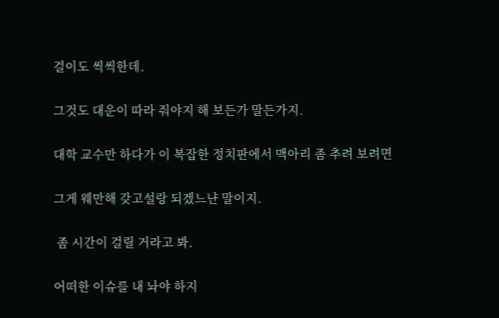걸이도 씩씩한데.

그것도 대운이 따라 줘야지 해 보든가 말든가지.

대학 교수만 하다가 이 복잡한 정치판에서 맥아리 좀 추려 보려면

그게 웨만해 갖고설랑 되겠느냔 말이지.

 좀 시간이 걸릴 거라고 봐.

어떠한 이슈를 내 놔야 하지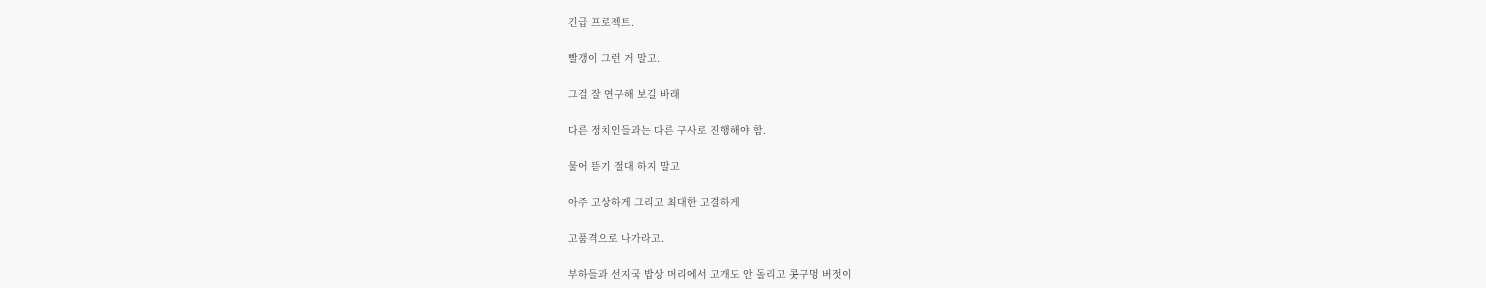긴급 프로젝트.

빨갱이 그런 거 말고.

그걸 잘 연구해 보길 바래

다른 정치인들과는 다른 구사로 진행해야 함.

물어 뜯기 절대 하지 말고

아주 고상하게 그리고 최대한 고결하게

고품격으로 나가라고.

부하들과 선지국 밥상 머리에서 고개도 안 돌리고 콧구멍 버젓이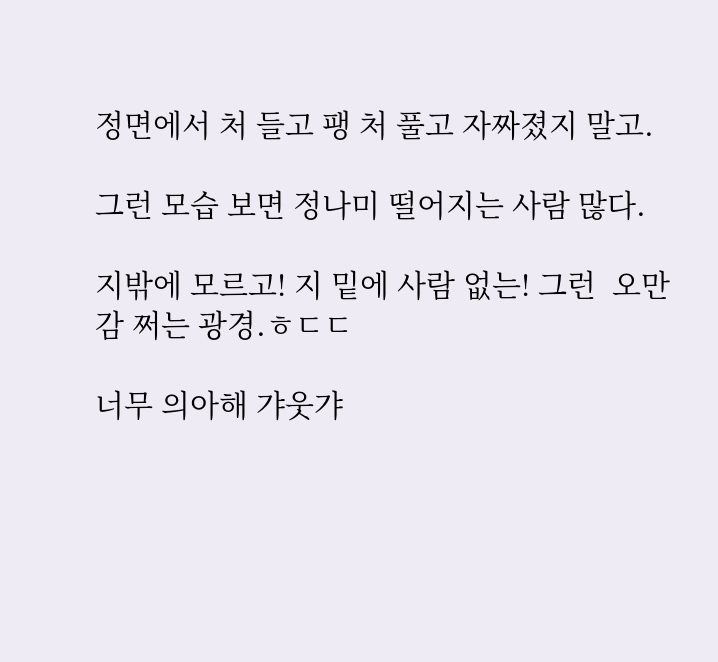정면에서 처 들고 팽 처 풀고 자짜졌지 말고.

그런 모습 보면 정나미 떨어지는 사람 많다.

지밖에 모르고! 지 밑에 사람 없는! 그런  오만감 쩌는 광경.ㅎㄷㄷ

너무 의아해 갸웃갸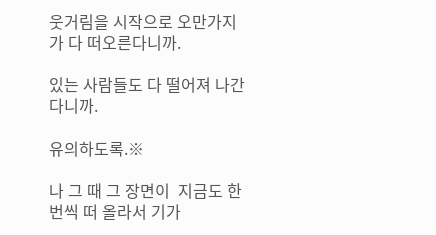웃거림을 시작으로 오만가지가 다 떠오른다니까.

있는 사람들도 다 떨어져 나간다니까.

유의하도록.※

나 그 때 그 장면이  지금도 한번씩 떠 올라서 기가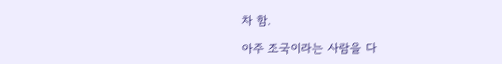차 함.

아주 조국이라는 사람을 다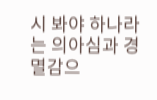시 봐야 하나라는 의아심과 경멸감으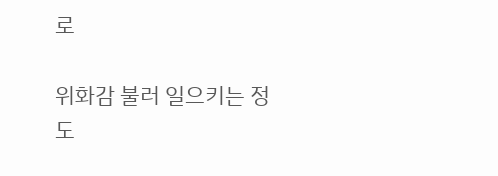로

위화감 불러 일으키는 정도